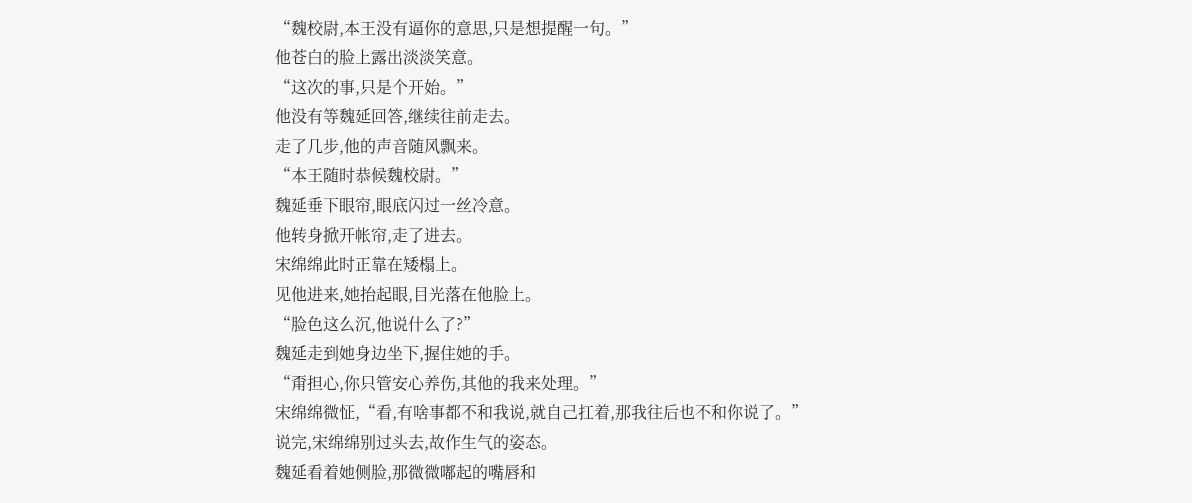“魏校尉,本王没有逼你的意思,只是想提醒一句。”
他苍白的脸上露出淡淡笑意。
“这次的事,只是个开始。”
他没有等魏延回答,继续往前走去。
走了几步,他的声音随风飘来。
“本王随时恭候魏校尉。”
魏延垂下眼帘,眼底闪过一丝冷意。
他转身掀开帐帘,走了进去。
宋绵绵此时正靠在矮榻上。
见他进来,她抬起眼,目光落在他脸上。
“脸色这么沉,他说什么了?”
魏延走到她身边坐下,握住她的手。
“甭担心,你只管安心养伤,其他的我来处理。”
宋绵绵微怔,“看,有啥事都不和我说,就自己扛着,那我往后也不和你说了。”
说完,宋绵绵别过头去,故作生气的姿态。
魏延看着她侧脸,那微微嘟起的嘴唇和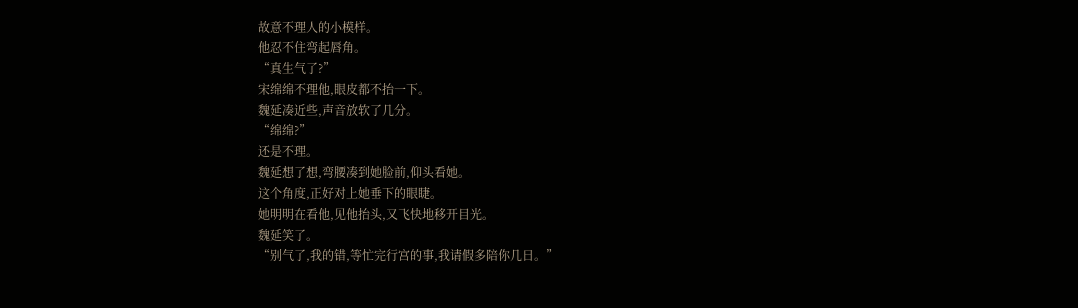故意不理人的小模样。
他忍不住弯起唇角。
“真生气了?”
宋绵绵不理他,眼皮都不抬一下。
魏延凑近些,声音放软了几分。
“绵绵?”
还是不理。
魏延想了想,弯腰凑到她脸前,仰头看她。
这个角度,正好对上她垂下的眼睫。
她明明在看他,见他抬头,又飞快地移开目光。
魏延笑了。
“别气了,我的错,等忙完行宫的事,我请假多陪你几日。”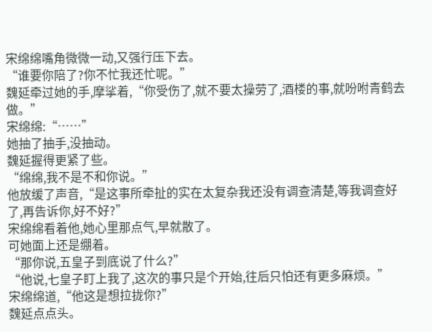宋绵绵嘴角微微一动,又强行压下去。
“谁要你陪了?你不忙我还忙呢。”
魏延牵过她的手,摩挲着,“你受伤了,就不要太操劳了,酒楼的事,就吩咐青鹤去做。”
宋绵绵:“……”
她抽了抽手,没抽动。
魏延握得更紧了些。
“绵绵,我不是不和你说。”
他放缓了声音,“是这事所牵扯的实在太复杂我还没有调查清楚,等我调查好了,再告诉你,好不好?”
宋绵绵看着他,她心里那点气,早就散了。
可她面上还是绷着。
“那你说,五皇子到底说了什么?”
“他说,七皇子盯上我了,这次的事只是个开始,往后只怕还有更多麻烦。”
宋绵绵道,“他这是想拉拢你?”
魏延点点头。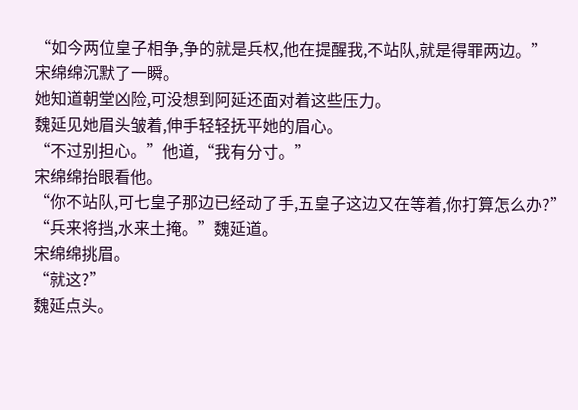“如今两位皇子相争,争的就是兵权,他在提醒我,不站队,就是得罪两边。”
宋绵绵沉默了一瞬。
她知道朝堂凶险,可没想到阿延还面对着这些压力。
魏延见她眉头皱着,伸手轻轻抚平她的眉心。
“不过别担心。”他道,“我有分寸。”
宋绵绵抬眼看他。
“你不站队,可七皇子那边已经动了手,五皇子这边又在等着,你打算怎么办?”
“兵来将挡,水来土掩。”魏延道。
宋绵绵挑眉。
“就这?”
魏延点头。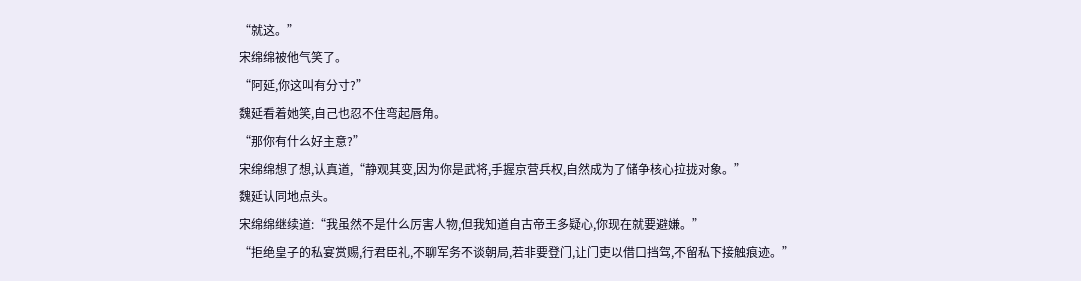“就这。”
宋绵绵被他气笑了。
“阿延,你这叫有分寸?”
魏延看着她笑,自己也忍不住弯起唇角。
“那你有什么好主意?”
宋绵绵想了想,认真道,“静观其变,因为你是武将,手握京营兵权,自然成为了储争核心拉拢对象。”
魏延认同地点头。
宋绵绵继续道:“我虽然不是什么厉害人物,但我知道自古帝王多疑心,你现在就要避嫌。”
“拒绝皇子的私宴赏赐,行君臣礼,不聊军务不谈朝局,若非要登门,让门吏以借口挡驾,不留私下接触痕迹。”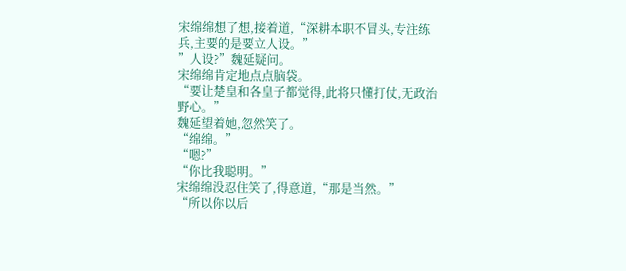宋绵绵想了想,接着道,“深耕本职不冒头,专注练兵,主要的是要立人设。”
”人设?”魏延疑问。
宋绵绵肯定地点点脑袋。
“要让楚皇和各皇子都觉得,此将只懂打仗,无政治野心。”
魏延望着她,忽然笑了。
“绵绵。”
“嗯?”
“你比我聪明。”
宋绵绵没忍住笑了,得意道,“那是当然。”
“所以你以后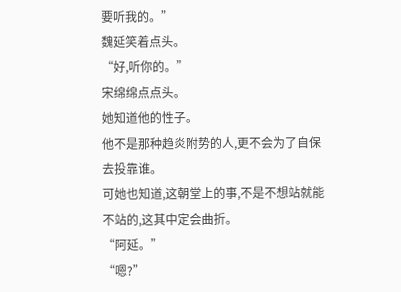要听我的。”
魏延笑着点头。
“好,听你的。”
宋绵绵点点头。
她知道他的性子。
他不是那种趋炎附势的人,更不会为了自保去投靠谁。
可她也知道,这朝堂上的事,不是不想站就能不站的,这其中定会曲折。
“阿延。”
“嗯?”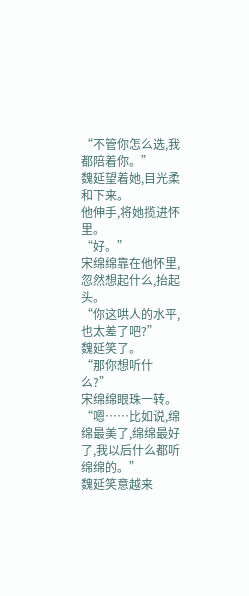“不管你怎么选,我都陪着你。”
魏延望着她,目光柔和下来。
他伸手,将她揽进怀里。
“好。”
宋绵绵靠在他怀里,忽然想起什么,抬起头。
“你这哄人的水平,也太差了吧?”
魏延笑了。
“那你想听什么?”
宋绵绵眼珠一转。
“嗯……比如说,绵绵最美了,绵绵最好了,我以后什么都听绵绵的。”
魏延笑意越来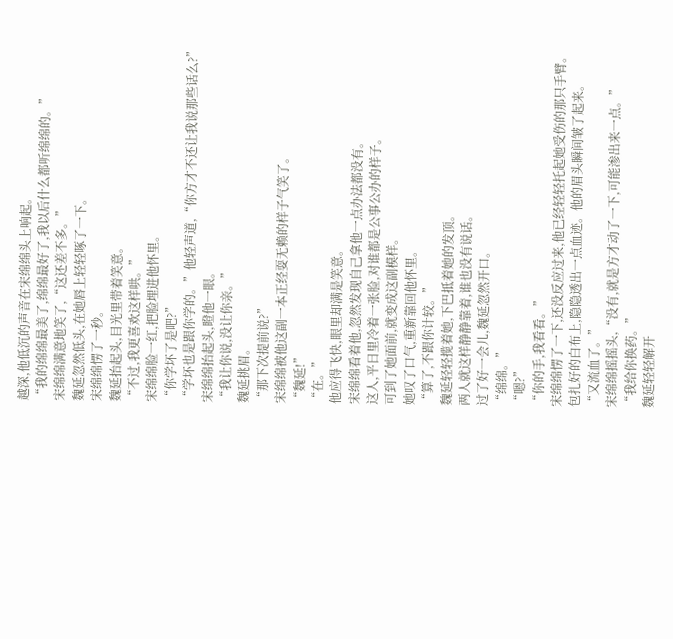越深,他低沉的声音在宋绵绵头上响起。
“我的绵绵最美了,绵绵最好了,我以后什么都听绵绵的。”
宋绵绵满意地笑了,“这还差不多。”
魏延忽然低头,在她唇上轻轻啄了一下。
宋绵绵愣了一秒。
魏延抬起头,目光里带着笑意。
“不过,我更喜欢这样哄。”
宋绵绵脸一红,把脸埋进他怀里。
“你学坏了是吧?”
“学坏也是跟你学的。”他轻声道,“你方才不还让我说那些话么?”
宋绵绵抬起头,瞪他一眼。
“我让你说,没让你亲。”
魏延挑眉。
“那下次提前说?”
宋绵绵被他这副一本正经耍无赖的样子气笑了。
“魏延!”
“在。”
他应得飞快,眼里却满是笑意。
宋绵绵看着他,忽然发现自己拿他一点办法都没有。
这人,平日里冷着一张脸,对谁都是公事公办的样子。
可到了她面前,就变成这副模样。
她叹了口气,重新靠回他怀里。
“算了,不跟你计较。”
魏延轻轻揽着她,下巴抵着她的发顶。
两人就这样静静靠着,谁也没有说话。
过了好一会儿,魏延忽然开口。
“绵绵。”
“嗯?”
“你的手,我看看。”
宋绵绵愣了一下,还没反应过来,他已经轻轻托起她受伤的那只手臂。
包扎好的白布上,隐隐透出一点血迹。他的眉头瞬间皱了起来。
“又流血了。”
宋绵绵摇摇头,“没有,就是方才动了一下,可能渗出来一点。”
“我给你换药。”
魏延轻轻解开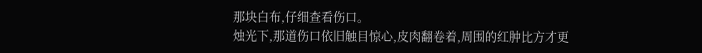那块白布,仔细查看伤口。
烛光下,那道伤口依旧触目惊心,皮肉翻卷着,周围的红肿比方才更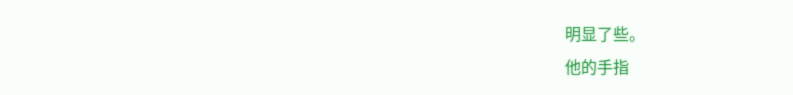明显了些。
他的手指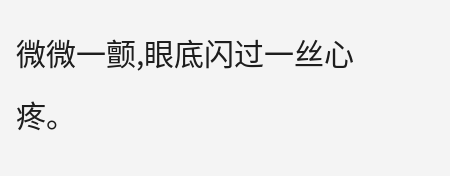微微一颤,眼底闪过一丝心疼。